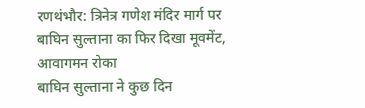रणथंभौर: त्रिनेत्र गणेश मंदिर मार्ग पर बाघिन सुल्ताना का फिर दिखा मूवमेंट, आवागमन रोका
बाघिन सुल्ताना ने कुछ दिन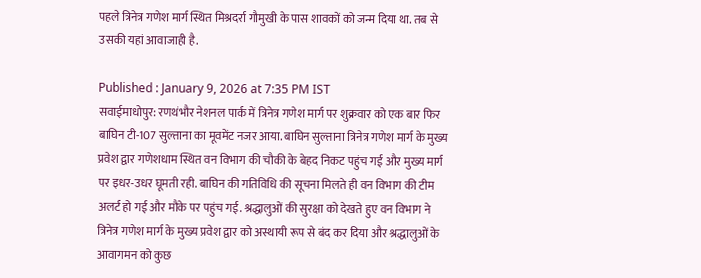पहले त्रिनेत्र गणेश मार्ग स्थित मिश्रदर्रा गौमुखी के पास शावकों को जन्म दिया था. तब से उसकी यहां आवाजाही है.

Published : January 9, 2026 at 7:35 PM IST
सवाईमाधोपुर: रणथंभौर नेशनल पार्क में त्रिनेत्र गणेश मार्ग पर शुक्रवार को एक बार फिर बाघिन टी-107 सुल्ताना का मूवमेंट नजर आया. बाघिन सुल्ताना त्रिनेत्र गणेश मार्ग के मुख्य प्रवेश द्वार गणेशधाम स्थित वन विभाग की चौकी के बेहद निकट पहुंच गई और मुख्य मार्ग पर इधर-उधर घूमती रही. बाघिन की गतिविधि की सूचना मिलते ही वन विभाग की टीम अलर्ट हो गई और मौके पर पहुंच गई. श्रद्धालुओं की सुरक्षा को देखते हुए वन विभाग ने त्रिनेत्र गणेश मार्ग के मुख्य प्रवेश द्वार को अस्थायी रूप से बंद कर दिया और श्रद्धालुओं के आवागमन को कुछ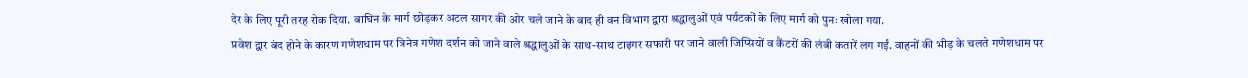देर के लिए पूरी तरह रोक दिया. बाघिन के मार्ग छोड़कर अटल सागर की ओर चले जाने के बाद ही वन विभाग द्वारा श्रद्धालुओं एवं पर्यटकों के लिए मार्ग को पुनः खोला गया.
प्रवेश द्वार बंद होने के कारण गणेशधाम पर त्रिनेत्र गणेश दर्शन को जाने वाले श्रद्धालुओं के साथ-साथ टाइगर सफारी पर जाने वाली जिप्सियों व कैंटरों की लंबी कतारें लग गईं. वाहनों की भीड़ के चलते गणेशधाम पर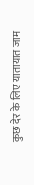कुछ देर के लिए यातायात जाम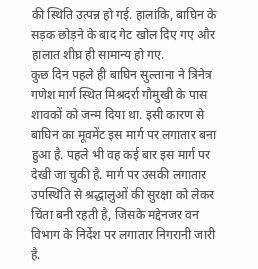की स्थिति उत्पन्न हो गई. हालांकि, बाघिन के सड़क छोड़ने के बाद गेट खोल दिए गए और हालात शीघ्र ही सामान्य हो गए.
कुछ दिन पहले ही बाघिन सुल्ताना ने त्रिनेत्र गणेश मार्ग स्थित मिश्रदर्रा गौमुखी के पास शावकों को जन्म दिया था. इसी कारण से बाघिन का मूवमेंट इस मार्ग पर लगातार बना हुआ है. पहले भी वह कई बार इस मार्ग पर देखी जा चुकी है. मार्ग पर उसकी लगातार उपस्थिति से श्रद्धालुओं की सुरक्षा को लेकर चिंता बनी रहती है, जिसके मद्देनजर वन विभाग के निर्देश पर लगातार निगरानी जारी है.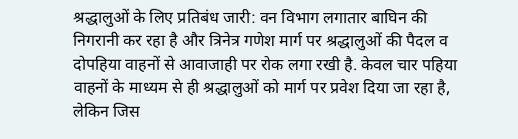श्रद्धालुओं के लिए प्रतिबंध जारी: वन विभाग लगातार बाघिन की निगरानी कर रहा है और त्रिनेत्र गणेश मार्ग पर श्रद्धालुओं की पैदल व दोपहिया वाहनों से आवाजाही पर रोक लगा रखी है. केवल चार पहिया वाहनों के माध्यम से ही श्रद्धालुओं को मार्ग पर प्रवेश दिया जा रहा है, लेकिन जिस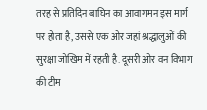तरह से प्रतिदिन बाघिन का आवागमन इस मार्ग पर होता है, उससे एक ओर जहां श्रद्धालुओं की सुरक्षा जोखिम में रहती है. दूसरी ओर वन विभाग की टीम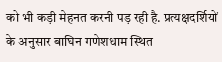को भी कड़ी मेहनत करनी पड़ रही है. प्रत्यक्षदर्शियों के अनुसार बाघिन गणेशधाम स्थित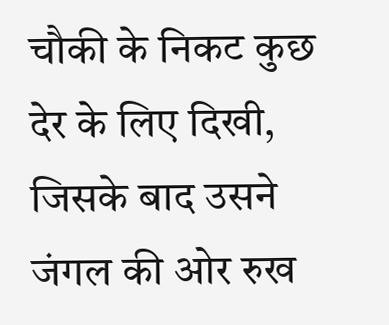चौकी के निकट कुछ देर के लिए दिखी, जिसके बाद उसने जंगल की ओर रुख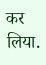कर लिया.